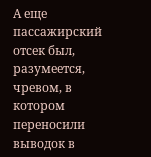А еще пассажирский отсек был, разумеется, чревом, в котором переносили выводок в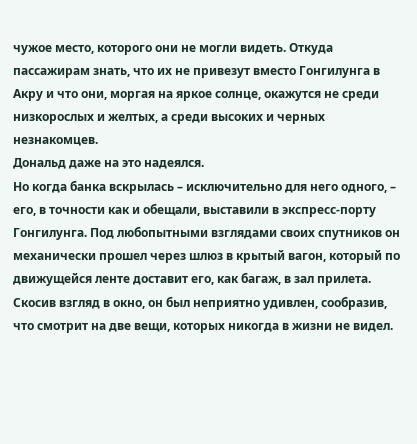чужое место, которого они не могли видеть. Откуда пассажирам знать, что их не привезут вместо Гонгилунга в Акру и что они, моргая на яркое солнце, окажутся не среди низкорослых и желтых, а среди высоких и черных незнакомцев.
Дональд даже на это надеялся.
Но когда банка вскрылась – исключительно для него одного, – его, в точности как и обещали, выставили в экспресс-порту Гонгилунга. Под любопытными взглядами своих спутников он механически прошел через шлюз в крытый вагон, который по движущейся ленте доставит его, как багаж, в зал прилета. Скосив взгляд в окно, он был неприятно удивлен, сообразив, что смотрит на две вещи, которых никогда в жизни не видел.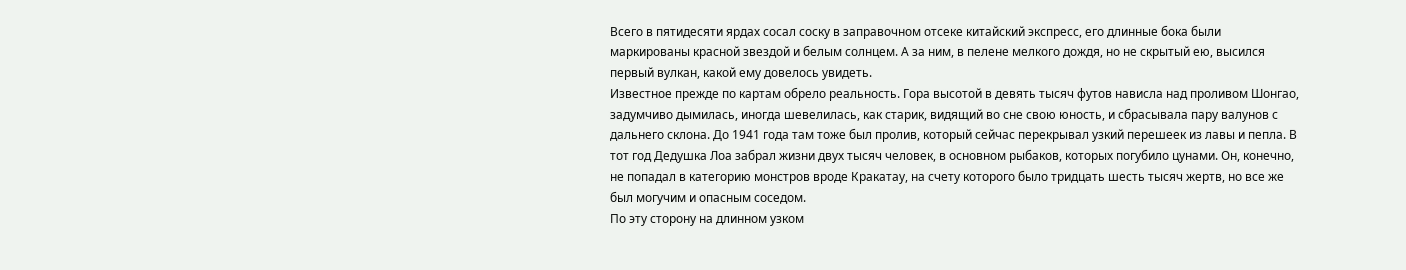Всего в пятидесяти ярдах сосал соску в заправочном отсеке китайский экспресс, его длинные бока были маркированы красной звездой и белым солнцем. А за ним, в пелене мелкого дождя, но не скрытый ею, высился первый вулкан, какой ему довелось увидеть.
Известное прежде по картам обрело реальность. Гора высотой в девять тысяч футов нависла над проливом Шонгао, задумчиво дымилась, иногда шевелилась, как старик, видящий во сне свою юность, и сбрасывала пару валунов с дальнего склона. До 1941 года там тоже был пролив, который сейчас перекрывал узкий перешеек из лавы и пепла. В тот год Дедушка Лоа забрал жизни двух тысяч человек, в основном рыбаков, которых погубило цунами. Он, конечно, не попадал в категорию монстров вроде Кракатау, на счету которого было тридцать шесть тысяч жертв, но все же был могучим и опасным соседом.
По эту сторону на длинном узком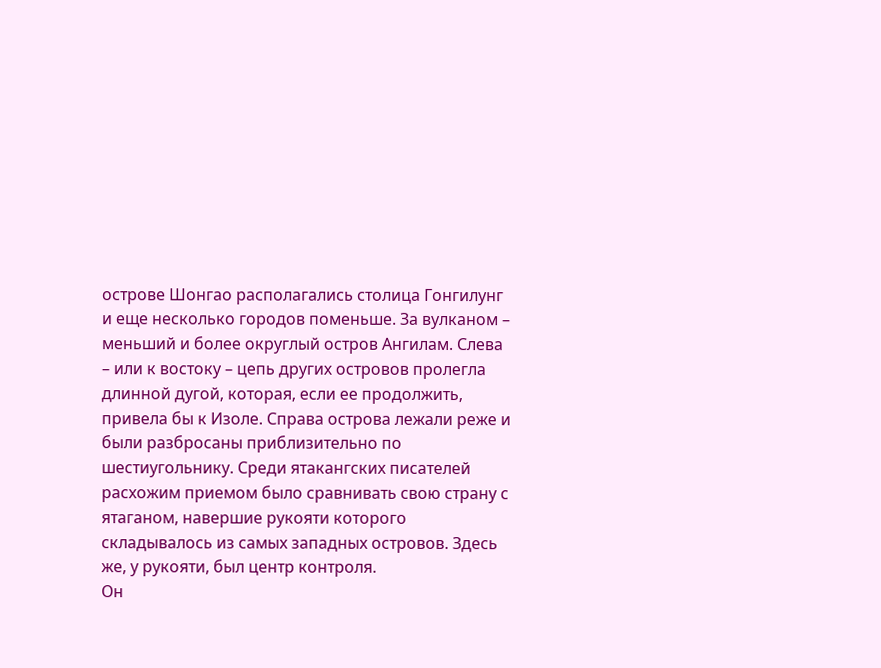острове Шонгао располагались столица Гонгилунг и еще несколько городов поменьше. За вулканом – меньший и более округлый остров Ангилам. Слева – или к востоку – цепь других островов пролегла длинной дугой, которая, если ее продолжить, привела бы к Изоле. Справа острова лежали реже и были разбросаны приблизительно по шестиугольнику. Среди ятакангских писателей расхожим приемом было сравнивать свою страну с ятаганом, навершие рукояти которого складывалось из самых западных островов. Здесь же, у рукояти, был центр контроля.
Он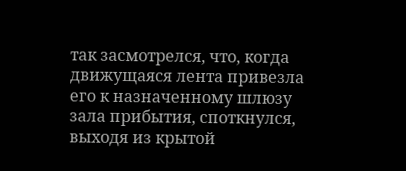так засмотрелся, что, когда движущаяся лента привезла его к назначенному шлюзу зала прибытия, споткнулся, выходя из крытой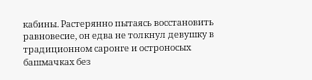кабины. Растерянно пытаясь восстановить равновесие, он едва не толкнул девушку в традиционном саронге и остроносых башмачках без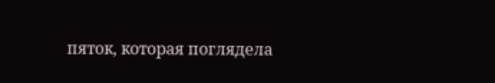пяток, которая поглядела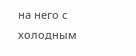на него с холодным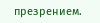презрением.